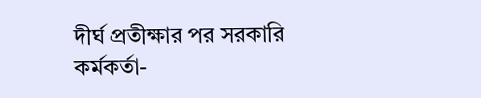দীর্ঘ প্রতীক্ষার পর সরকারি কর্মকর্তা-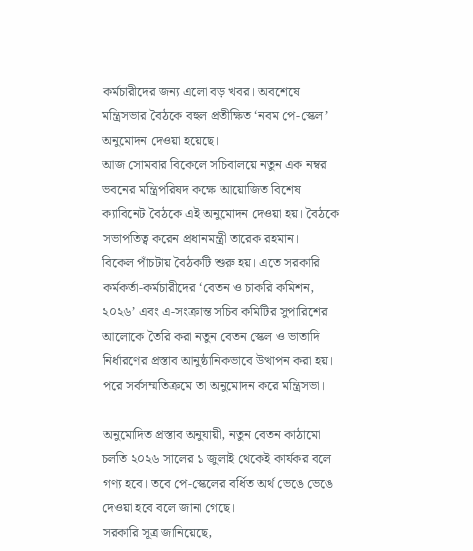কর্মচারীদের জন্য এলো বড় খবর। অবশেষে মন্ত্রিসভার বৈঠকে বহুল প্রতীক্ষিত ‘নবম পে-স্কেল’ অনুমোদন দেওয়া হয়েছে।
আজ সোমবার বিকেলে সচিবালয়ে নতুন এক নম্বর ভবনের মন্ত্রিপরিষদ কক্ষে আয়োজিত বিশেষ ক্যাবিনেট বৈঠকে এই অনুমোদন দেওয়া হয়। বৈঠকে সভাপতিত্ব করেন প্রধানমন্ত্রী তারেক রহমান।
বিকেল পাঁচটায় বৈঠকটি শুরু হয়। এতে সরকারি কর্মকর্তা-কর্মচারীদের ‘বেতন ও চাকরি কমিশন, ২০২৬’ এবং এ-সংক্রান্ত সচিব কমিটির সুপারিশের আলোকে তৈরি করা নতুন বেতন স্কেল ও ভাতাদি নির্ধারণের প্রস্তাব আনুষ্ঠানিকভাবে উত্থাপন করা হয়। পরে সর্বসম্মতিক্রমে তা অনুমোদন করে মন্ত্রিসভা।

অনুমোদিত প্রস্তাব অনুযায়ী, নতুন বেতন কাঠামো চলতি ২০২৬ সালের ১ জুলাই থেকেই কার্যকর বলে গণ্য হবে। তবে পে-স্কেলের বর্ধিত অর্থ ভেঙে ভেঙে দেওয়া হবে বলে জানা গেছে।
সরকারি সূত্র জানিয়েছে,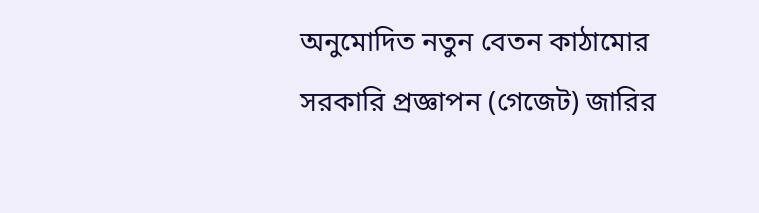অনুমোদিত নতুন বেতন কাঠামোর সরকারি প্রজ্ঞাপন (গেজেট) জারির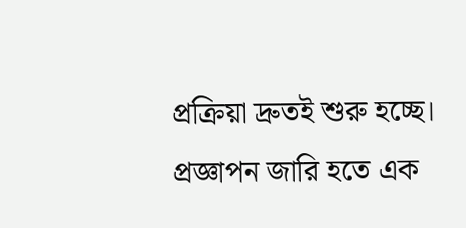প্রক্রিয়া দ্রুতই শুরু হচ্ছে। প্রজ্ঞাপন জারি হতে এক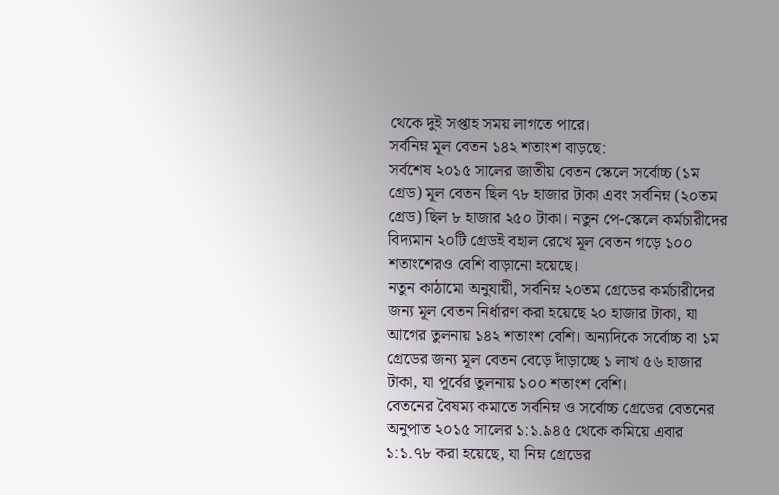থেকে দুই সপ্তাহ সময় লাগতে পারে।
সর্বনিম্ন মূল বেতন ১৪২ শতাংশ বাড়ছে:
সর্বশেষ ২০১৫ সালের জাতীয় বেতন স্কেলে সর্বোচ্চ (১ম গ্রেড) মূল বেতন ছিল ৭৮ হাজার টাকা এবং সর্বনিম্ন (২০তম গ্রেড) ছিল ৮ হাজার ২৫০ টাকা। নতুন পে-স্কেলে কর্মচারীদের বিদ্যমান ২০টি গ্রেডই বহাল রেখে মূল বেতন গড়ে ১০০ শতাংশেরও বেশি বাড়ানো হয়েছে।
নতুন কাঠামো অনুযায়ী, সর্বনিম্ন ২০তম গ্রেডের কর্মচারীদের জন্য মূল বেতন নির্ধারণ করা হয়েছে ২০ হাজার টাকা, যা আগের তুলনায় ১৪২ শতাংশ বেশি। অন্যদিকে সর্বোচ্চ বা ১ম গ্রেডের জন্য মূল বেতন বেড়ে দাঁড়াচ্ছে ১ লাখ ৫৬ হাজার টাকা, যা পূর্বের তুলনায় ১০০ শতাংশ বেশি।
বেতনের বৈষম্য কমাতে সর্বনিম্ন ও সর্বোচ্চ গ্রেডের বেতনের অনুপাত ২০১৫ সালের ১:১.৯৪৫ থেকে কমিয়ে এবার ১:১.৭৮ করা হয়েছে, যা নিম্ন গ্রেডের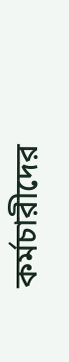কর্মচারীদের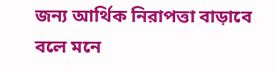জন্য আর্থিক নিরাপত্তা বাড়াবে বলে মনে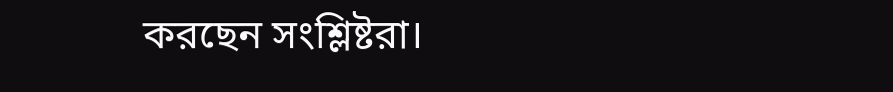করছেন সংশ্লিষ্টরা।